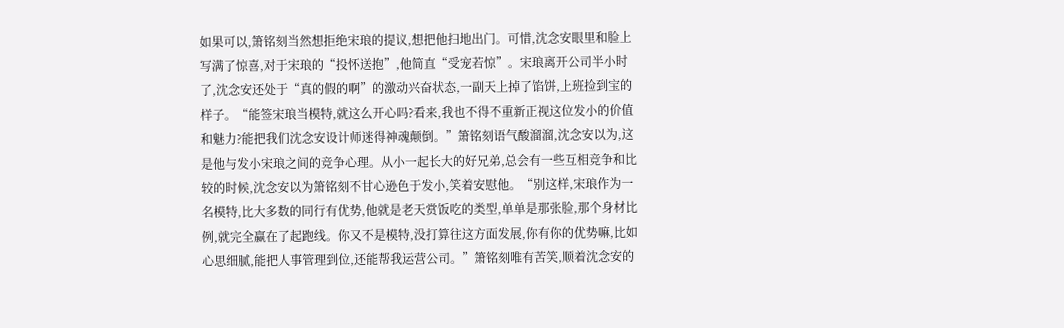如果可以,箫铭刻当然想拒绝宋琅的提议,想把他扫地出门。可惜,沈念安眼里和脸上写满了惊喜,对于宋琅的“投怀送抱”,他简直“受宠若惊”。宋琅离开公司半小时了,沈念安还处于“真的假的啊”的激动兴奋状态,一副天上掉了馅饼,上班捡到宝的样子。“能签宋琅当模特,就这么开心吗?看来,我也不得不重新正视这位发小的价值和魅力?能把我们沈念安设计师迷得神魂颠倒。”箫铭刻语气酸溜溜,沈念安以为,这是他与发小宋琅之间的竞争心理。从小一起长大的好兄弟,总会有一些互相竞争和比较的时候,沈念安以为箫铭刻不甘心逊色于发小,笑着安慰他。“别这样,宋琅作为一名模特,比大多数的同行有优势,他就是老天赏饭吃的类型,单单是那张脸,那个身材比例,就完全赢在了起跑线。你又不是模特,没打算往这方面发展,你有你的优势嘛,比如心思细腻,能把人事管理到位,还能帮我运营公司。”箫铭刻唯有苦笑,顺着沈念安的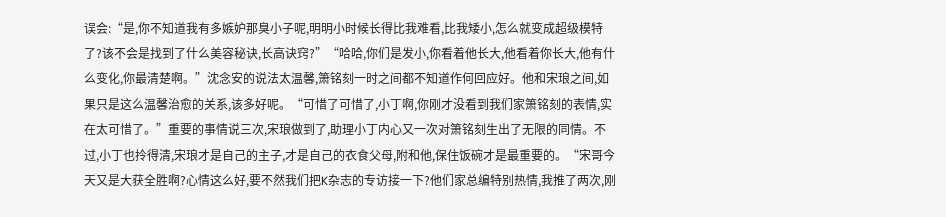误会:“是,你不知道我有多嫉妒那臭小子呢,明明小时候长得比我难看,比我矮小,怎么就变成超级模特了?该不会是找到了什么美容秘诀,长高诀窍?”“哈哈,你们是发小,你看着他长大,他看着你长大,他有什么变化,你最清楚啊。”沈念安的说法太温馨,箫铭刻一时之间都不知道作何回应好。他和宋琅之间,如果只是这么温馨治愈的关系,该多好呢。“可惜了可惜了,小丁啊,你刚才没看到我们家箫铭刻的表情,实在太可惜了。”重要的事情说三次,宋琅做到了,助理小丁内心又一次对箫铭刻生出了无限的同情。不过,小丁也拎得清,宋琅才是自己的主子,才是自己的衣食父母,附和他,保住饭碗才是最重要的。“宋哥今天又是大获全胜啊?心情这么好,要不然我们把K杂志的专访接一下?他们家总编特别热情,我推了两次,刚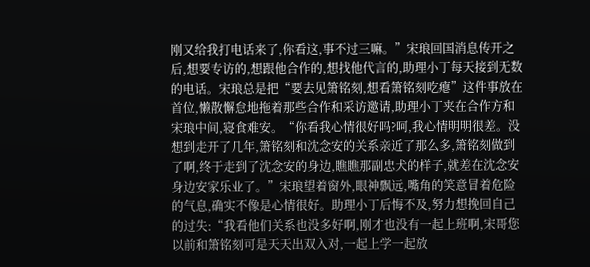刚又给我打电话来了,你看这,事不过三嘛。”宋琅回国消息传开之后,想要专访的,想跟他合作的,想找他代言的,助理小丁每天接到无数的电话。宋琅总是把“要去见箫铭刻,想看箫铭刻吃瘪”这件事放在首位,懒散懈怠地拖着那些合作和采访邀请,助理小丁夹在合作方和宋琅中间,寝食难安。“你看我心情很好吗?呵,我心情明明很差。没想到走开了几年,箫铭刻和沈念安的关系亲近了那么多,箫铭刻做到了啊,终于走到了沈念安的身边,瞧瞧那副忠犬的样子,就差在沈念安身边安家乐业了。”宋琅望着窗外,眼神飘远,嘴角的笑意冒着危险的气息,确实不像是心情很好。助理小丁后悔不及,努力想挽回自己的过失:“我看他们关系也没多好啊,刚才也没有一起上班啊,宋哥您以前和箫铭刻可是天天出双入对,一起上学一起放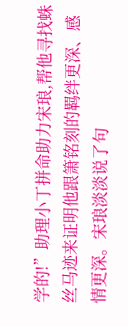学的!”助理小丁拼命助力宋琅,帮他寻找蛛丝马迹来证明他跟箫铭刻的羁绊更深、感情更深。宋琅淡淡说了句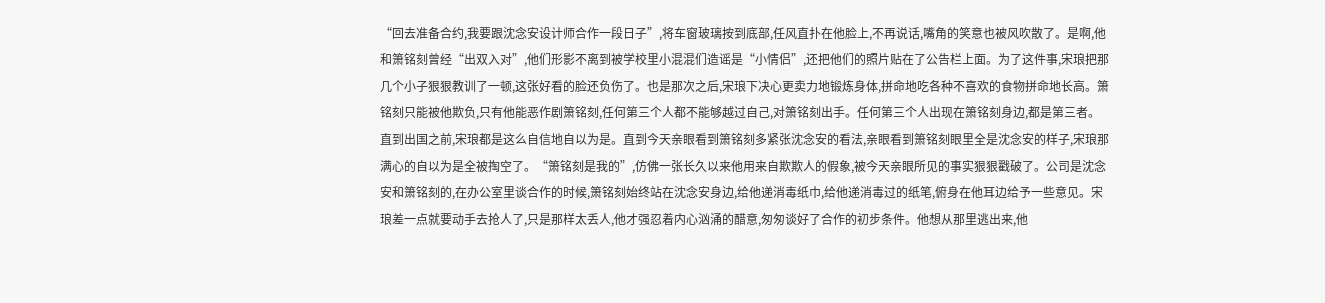“回去准备合约,我要跟沈念安设计师合作一段日子”,将车窗玻璃按到底部,任风直扑在他脸上,不再说话,嘴角的笑意也被风吹散了。是啊,他和箫铭刻曾经“出双入对”,他们形影不离到被学校里小混混们造谣是“小情侣”,还把他们的照片贴在了公告栏上面。为了这件事,宋琅把那几个小子狠狠教训了一顿,这张好看的脸还负伤了。也是那次之后,宋琅下决心更卖力地锻炼身体,拼命地吃各种不喜欢的食物拼命地长高。箫铭刻只能被他欺负,只有他能恶作剧箫铭刻,任何第三个人都不能够越过自己,对箫铭刻出手。任何第三个人出现在箫铭刻身边,都是第三者。直到出国之前,宋琅都是这么自信地自以为是。直到今天亲眼看到箫铭刻多紧张沈念安的看法,亲眼看到箫铭刻眼里全是沈念安的样子,宋琅那满心的自以为是全被掏空了。“箫铭刻是我的”,仿佛一张长久以来他用来自欺欺人的假象,被今天亲眼所见的事实狠狠戳破了。公司是沈念安和箫铭刻的,在办公室里谈合作的时候,箫铭刻始终站在沈念安身边,给他递消毒纸巾,给他递消毒过的纸笔,俯身在他耳边给予一些意见。宋琅差一点就要动手去抢人了,只是那样太丢人,他才强忍着内心汹涌的醋意,匆匆谈好了合作的初步条件。他想从那里逃出来,他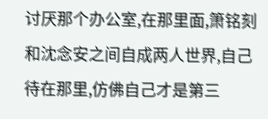讨厌那个办公室,在那里面,箫铭刻和沈念安之间自成两人世界,自己待在那里,仿佛自己才是第三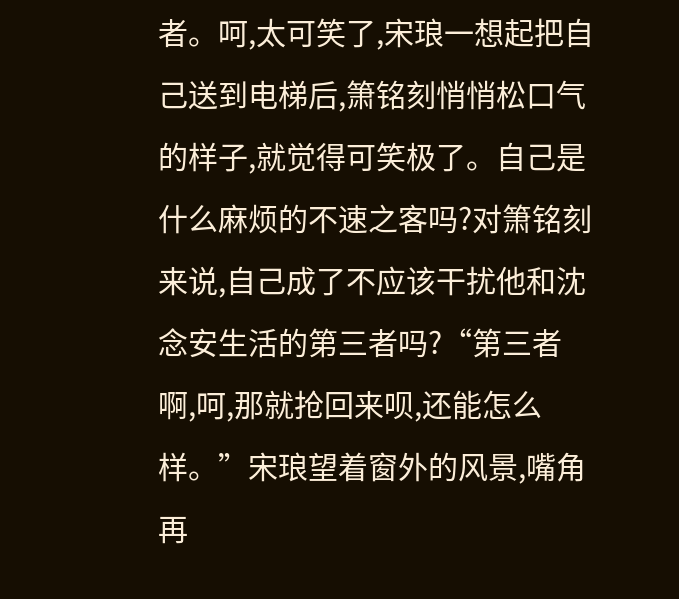者。呵,太可笑了,宋琅一想起把自己送到电梯后,箫铭刻悄悄松口气的样子,就觉得可笑极了。自己是什么麻烦的不速之客吗?对箫铭刻来说,自己成了不应该干扰他和沈念安生活的第三者吗?“第三者啊,呵,那就抢回来呗,还能怎么样。”宋琅望着窗外的风景,嘴角再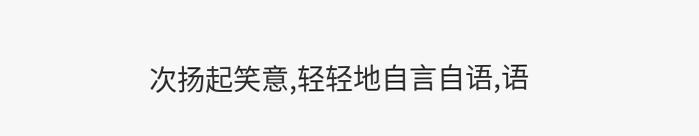次扬起笑意,轻轻地自言自语,语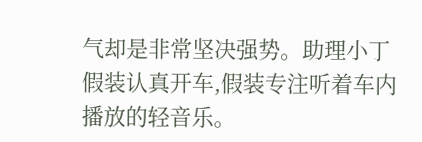气却是非常坚决强势。助理小丁假装认真开车,假装专注听着车内播放的轻音乐。